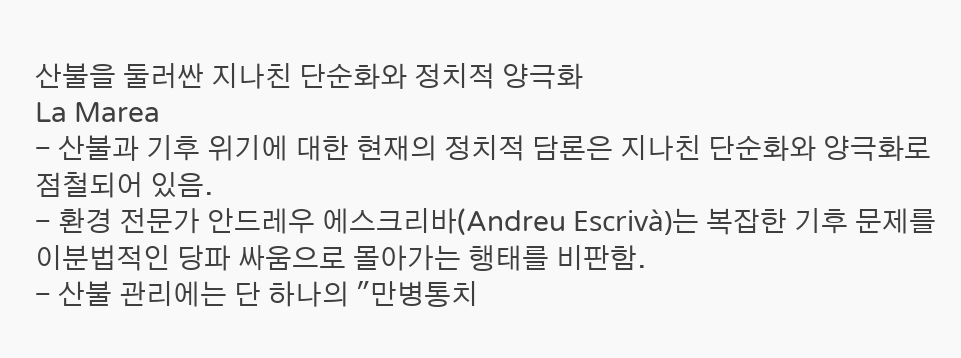산불을 둘러싼 지나친 단순화와 정치적 양극화
La Marea
- 산불과 기후 위기에 대한 현재의 정치적 담론은 지나친 단순화와 양극화로 점철되어 있음.
- 환경 전문가 안드레우 에스크리바(Andreu Escrivà)는 복잡한 기후 문제를 이분법적인 당파 싸움으로 몰아가는 행태를 비판함.
- 산불 관리에는 단 하나의 "만병통치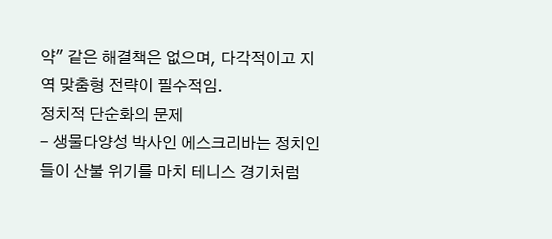약" 같은 해결책은 없으며, 다각적이고 지역 맞춤형 전략이 필수적임.
정치적 단순화의 문제
- 생물다양성 박사인 에스크리바는 정치인들이 산불 위기를 마치 테니스 경기처럼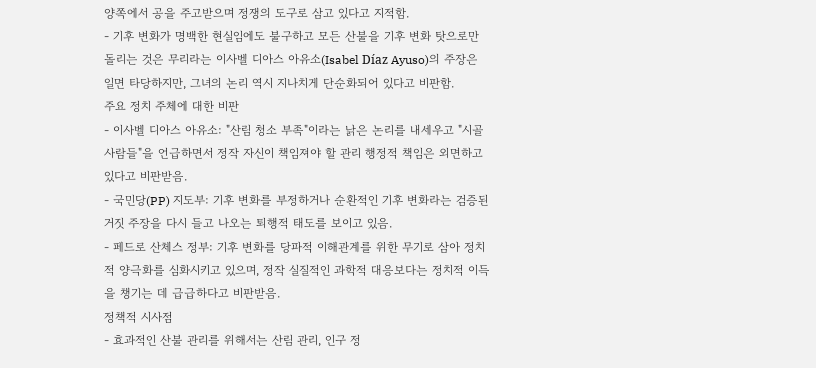양쪽에서 공을 주고받으며 정쟁의 도구로 삼고 있다고 지적함.
- 기후 변화가 명백한 현실임에도 불구하고 모든 산불을 기후 변화 탓으로만 돌리는 것은 무리라는 이사벨 디아스 아유소(Isabel Díaz Ayuso)의 주장은 일면 타당하지만, 그녀의 논리 역시 지나치게 단순화되어 있다고 비판함.
주요 정치 주체에 대한 비판
- 이사벨 디아스 아유소: "산림 청소 부족"이라는 낡은 논리를 내세우고 "시골 사람들"을 언급하면서 정작 자신이 책임져야 할 관리 행정적 책임은 외면하고 있다고 비판받음.
- 국민당(PP) 지도부: 기후 변화를 부정하거나 순환적인 기후 변화라는 검증된 거짓 주장을 다시 들고 나오는 퇴행적 태도를 보이고 있음.
- 페드로 산체스 정부: 기후 변화를 당파적 이해관계를 위한 무기로 삼아 정치적 양극화를 심화시키고 있으며, 정작 실질적인 과학적 대응보다는 정치적 이득을 챙기는 데 급급하다고 비판받음.
정책적 시사점
- 효과적인 산불 관리를 위해서는 산림 관리, 인구 정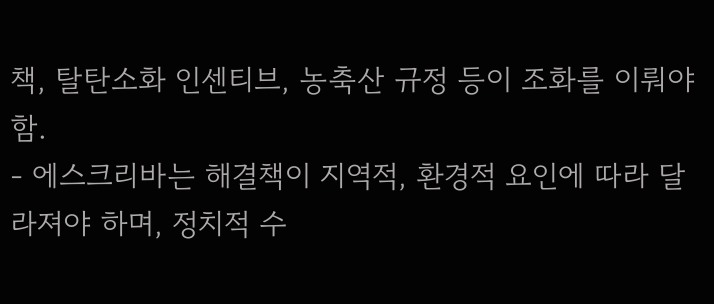책, 탈탄소화 인센티브, 농축산 규정 등이 조화를 이뤄야 함.
- 에스크리바는 해결책이 지역적, 환경적 요인에 따라 달라져야 하며, 정치적 수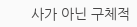사가 아닌 구체적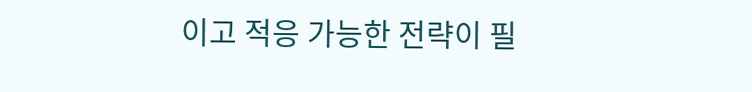이고 적응 가능한 전략이 필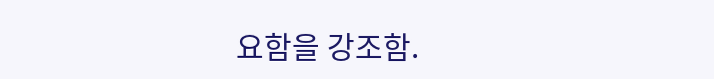요함을 강조함.